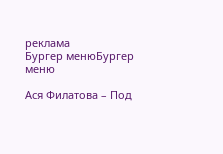реклама
Бургер менюБургер меню

Ася Филатова – Под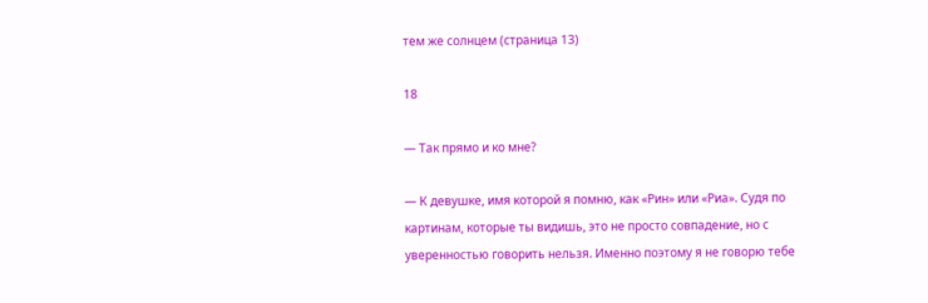тем же солнцем (страница 13)

18

— Так прямо и ко мне?

— К девушке, имя которой я помню, как «Рин» или «Риа». Судя по картинам, которые ты видишь, это не просто совпадение, но с уверенностью говорить нельзя. Именно поэтому я не говорю тебе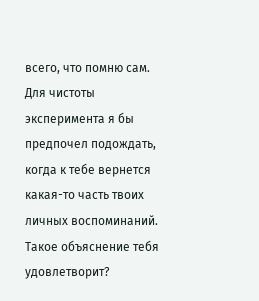всего, что помню сам. Для чистоты эксперимента я бы предпочел подождать, когда к тебе вернется какая-то часть твоих личных воспоминаний. Такое объяснение тебя удовлетворит?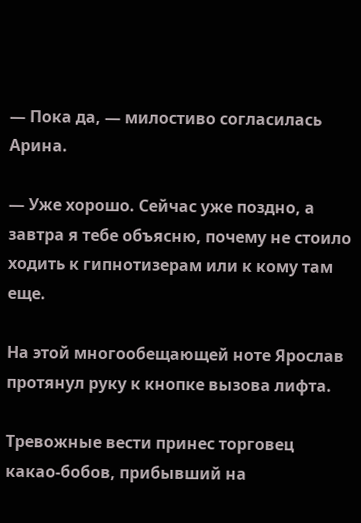— Пока да, — милостиво согласилась Арина.

— Уже хорошо. Сейчас уже поздно, а завтра я тебе объясню, почему не стоило ходить к гипнотизерам или к кому там еще.

На этой многообещающей ноте Ярослав протянул руку к кнопке вызова лифта.

Тревожные вести принес торговец какао-бобов, прибывший на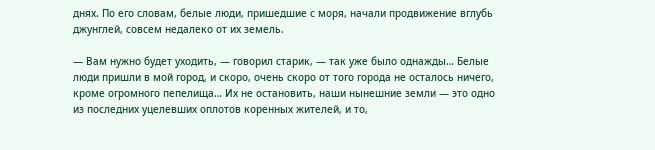днях. По его словам, белые люди, пришедшие с моря, начали продвижение вглубь джунглей, совсем недалеко от их земель.

— Вам нужно будет уходить, — говорил старик, — так уже было однажды… Белые люди пришли в мой город, и скоро, очень скоро от того города не осталось ничего, кроме огромного пепелища… Их не остановить, наши нынешние земли — это одно из последних уцелевших оплотов коренных жителей, и то,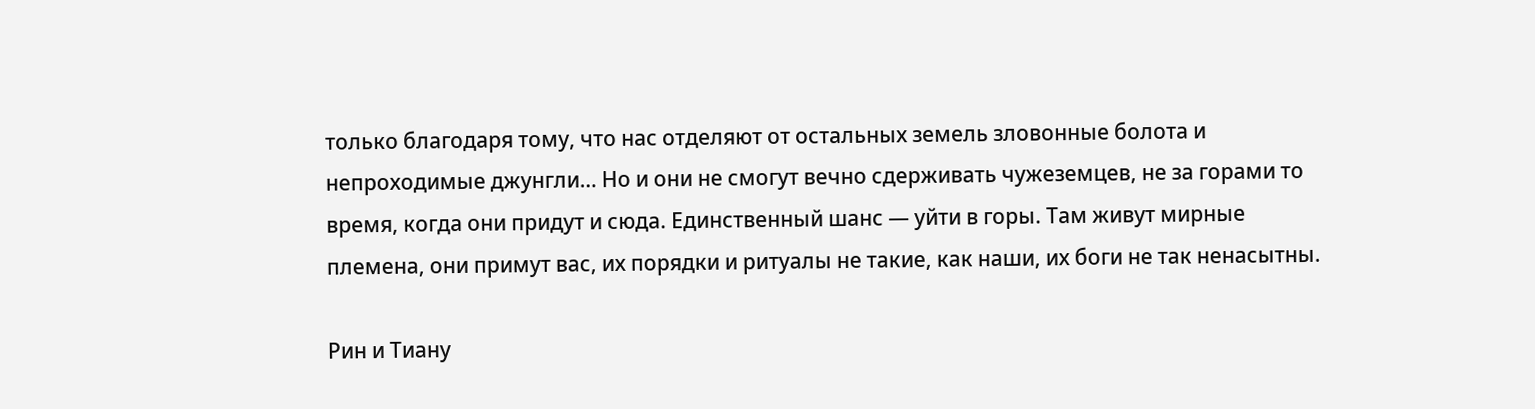только благодаря тому, что нас отделяют от остальных земель зловонные болота и непроходимые джунгли… Но и они не смогут вечно сдерживать чужеземцев, не за горами то время, когда они придут и сюда. Единственный шанс — уйти в горы. Там живут мирные племена, они примут вас, их порядки и ритуалы не такие, как наши, их боги не так ненасытны.

Рин и Тиану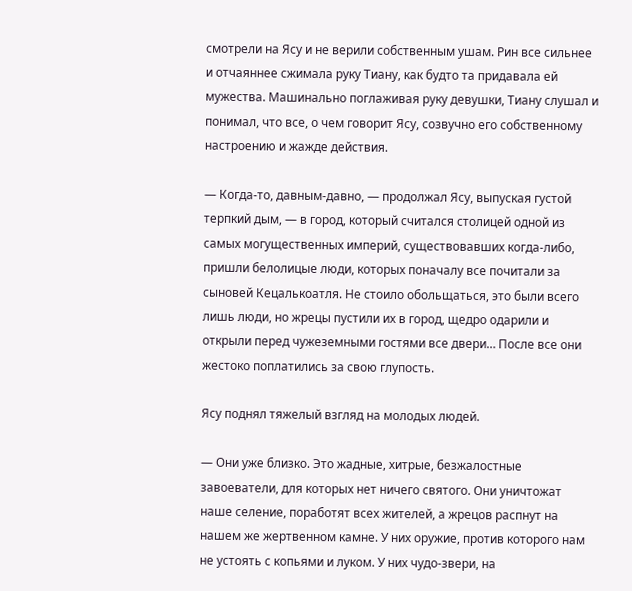смотрели на Ясу и не верили собственным ушам. Рин все сильнее и отчаяннее сжимала руку Тиану, как будто та придавала ей мужества. Машинально поглаживая руку девушки, Тиану слушал и понимал, что все, о чем говорит Ясу, созвучно его собственному настроению и жажде действия.

— Когда-то, давным-давно, — продолжал Ясу, выпуская густой терпкий дым, — в город, который считался столицей одной из самых могущественных империй, существовавших когда-либо, пришли белолицые люди, которых поначалу все почитали за сыновей Кецалькоатля. Не стоило обольщаться, это были всего лишь люди, но жрецы пустили их в город, щедро одарили и открыли перед чужеземными гостями все двери… После все они жестоко поплатились за свою глупость.

Ясу поднял тяжелый взгляд на молодых людей.

— Они уже близко. Это жадные, хитрые, безжалостные завоеватели, для которых нет ничего святого. Они уничтожат наше селение, поработят всех жителей, а жрецов распнут на нашем же жертвенном камне. У них оружие, против которого нам не устоять с копьями и луком. У них чудо-звери, на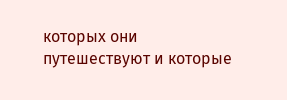которых они путешествуют и которые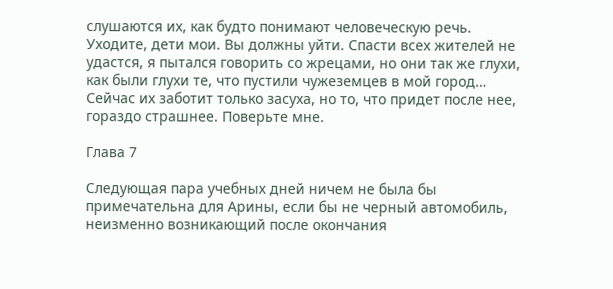слушаются их, как будто понимают человеческую речь. Уходите, дети мои. Вы должны уйти. Спасти всех жителей не удастся, я пытался говорить со жрецами, но они так же глухи, как были глухи те, что пустили чужеземцев в мой город… Сейчас их заботит только засуха, но то, что придет после нее, гораздо страшнее. Поверьте мне.

Глава 7

Следующая пара учебных дней ничем не была бы примечательна для Арины, если бы не черный автомобиль, неизменно возникающий после окончания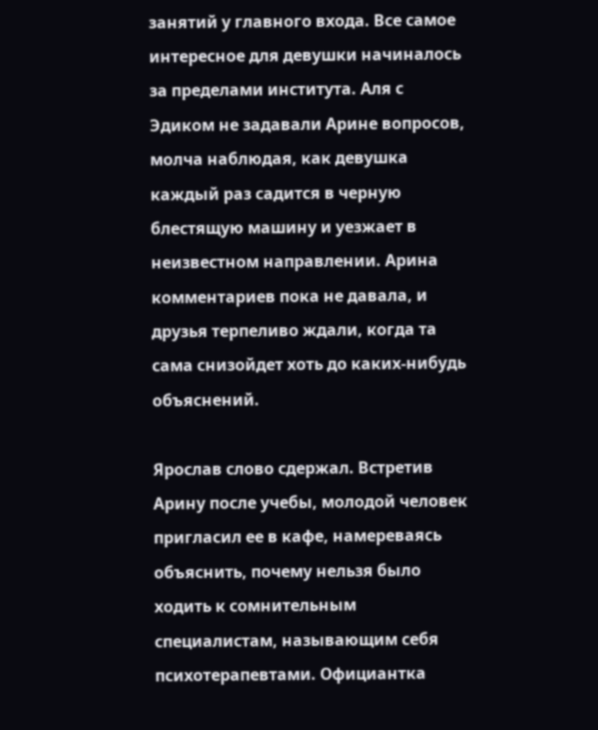занятий у главного входа. Все самое интересное для девушки начиналось за пределами института. Аля с Эдиком не задавали Арине вопросов, молча наблюдая, как девушка каждый раз садится в черную блестящую машину и уезжает в неизвестном направлении. Арина комментариев пока не давала, и друзья терпеливо ждали, когда та сама снизойдет хоть до каких-нибудь объяснений.

Ярослав слово сдержал. Встретив Арину после учебы, молодой человек пригласил ее в кафе, намереваясь объяснить, почему нельзя было ходить к сомнительным специалистам, называющим себя психотерапевтами. Официантка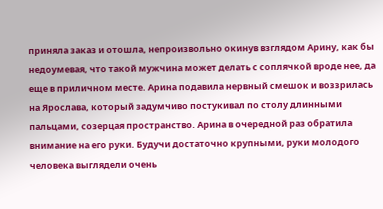приняла заказ и отошла, непроизвольно окинув взглядом Арину, как бы недоумевая, что такой мужчина может делать с соплячкой вроде нее, да еще в приличном месте. Арина подавила нервный смешок и воззрилась на Ярослава, который задумчиво постукивал по столу длинными пальцами, созерцая пространство. Арина в очередной раз обратила внимание на его руки. Будучи достаточно крупными, руки молодого человека выглядели очень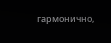гармонично,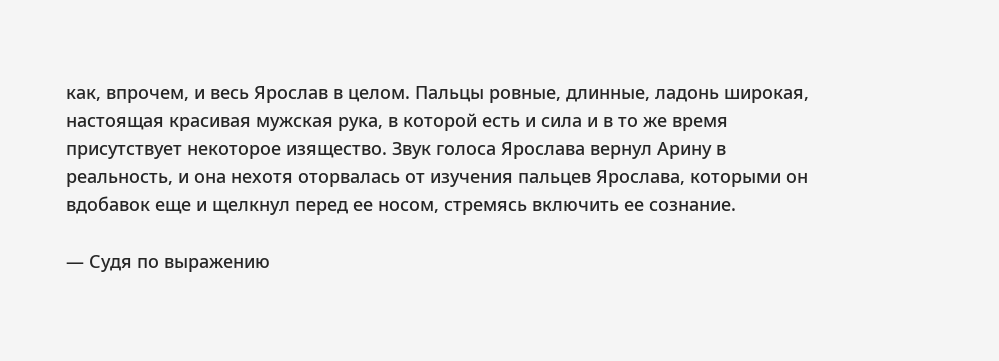как, впрочем, и весь Ярослав в целом. Пальцы ровные, длинные, ладонь широкая, настоящая красивая мужская рука, в которой есть и сила и в то же время присутствует некоторое изящество. Звук голоса Ярослава вернул Арину в реальность, и она нехотя оторвалась от изучения пальцев Ярослава, которыми он вдобавок еще и щелкнул перед ее носом, стремясь включить ее сознание.

— Судя по выражению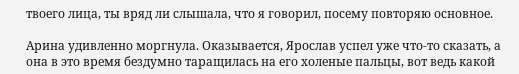твоего лица, ты вряд ли слышала, что я говорил, посему повторяю основное.

Арина удивленно моргнула. Оказывается, Ярослав успел уже что-то сказать, а она в это время бездумно таращилась на его холеные пальцы, вот ведь какой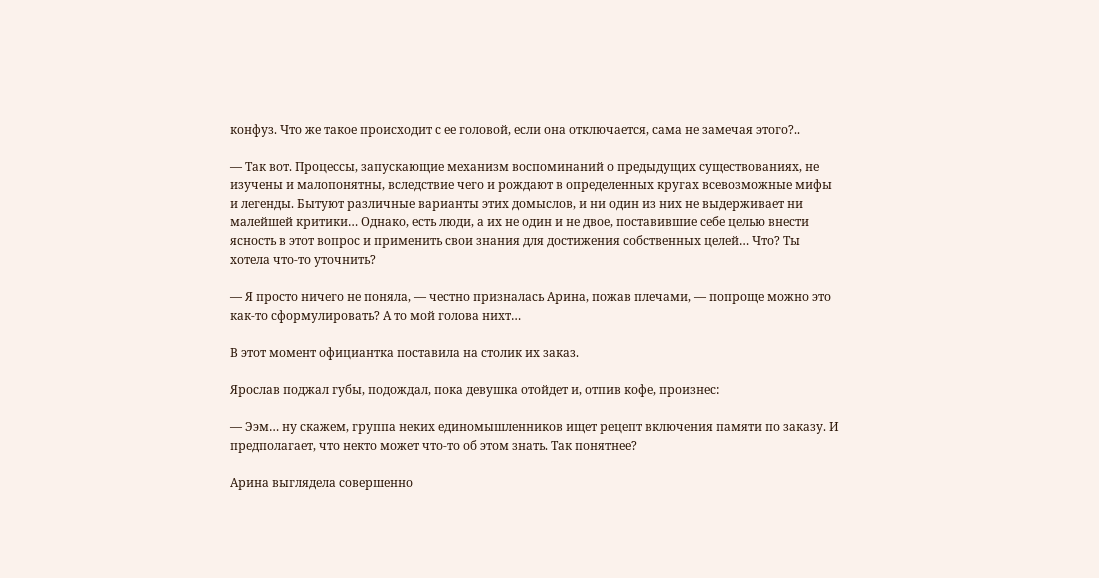конфуз. Что же такое происходит с ее головой, если она отключается, сама не замечая этого?..

— Так вот. Процессы, запускающие механизм воспоминаний о предыдущих существованиях, не изучены и малопонятны, вследствие чего и рождают в определенных кругах всевозможные мифы и легенды. Бытуют различные варианты этих домыслов, и ни один из них не выдерживает ни малейшей критики… Однако, есть люди, а их не один и не двое, поставившие себе целью внести ясность в этот вопрос и применить свои знания для достижения собственных целей… Что? Ты хотела что-то уточнить?

— Я просто ничего не поняла, — честно призналась Арина, пожав плечами, — попроще можно это как-то сформулировать? А то мой голова нихт…

В этот момент официантка поставила на столик их заказ.

Ярослав поджал губы, подождал, пока девушка отойдет и, отпив кофе, произнес:

— Ээм… ну скажем, группа неких единомышленников ищет рецепт включения памяти по заказу. И предполагает, что некто может что-то об этом знать. Так понятнее?

Арина выглядела совершенно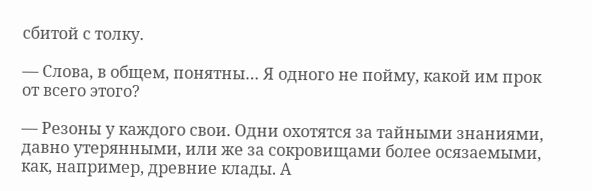сбитой с толку.

— Слова, в общем, понятны… Я одного не пойму, какой им прок от всего этого?

— Резоны у каждого свои. Одни охотятся за тайными знаниями, давно утерянными, или же за сокровищами более осязаемыми, как, например, древние клады. А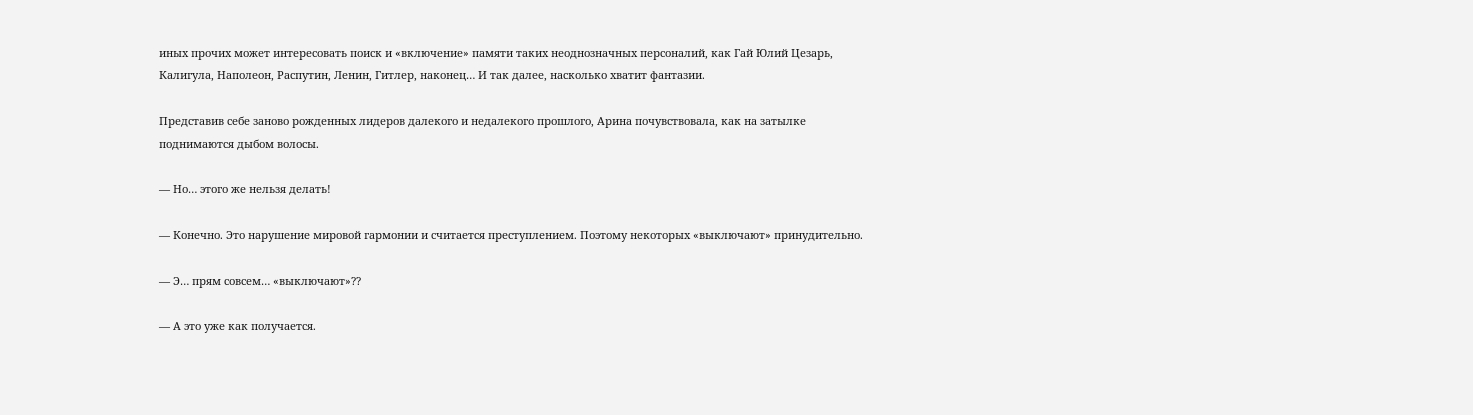иных прочих может интересовать поиск и «включение» памяти таких неоднозначных персоналий, как Гай Юлий Цезарь, Калигула, Наполеон, Распутин, Ленин, Гитлер, наконец… И так далее, насколько хватит фантазии.

Представив себе заново рожденных лидеров далекого и недалекого прошлого, Арина почувствовала, как на затылке поднимаются дыбом волосы.

— Но… этого же нельзя делать!

— Конечно. Это нарушение мировой гармонии и считается преступлением. Поэтому некоторых «выключают» принудительно.

— Э… прям совсем… «выключают»??

— А это уже как получается.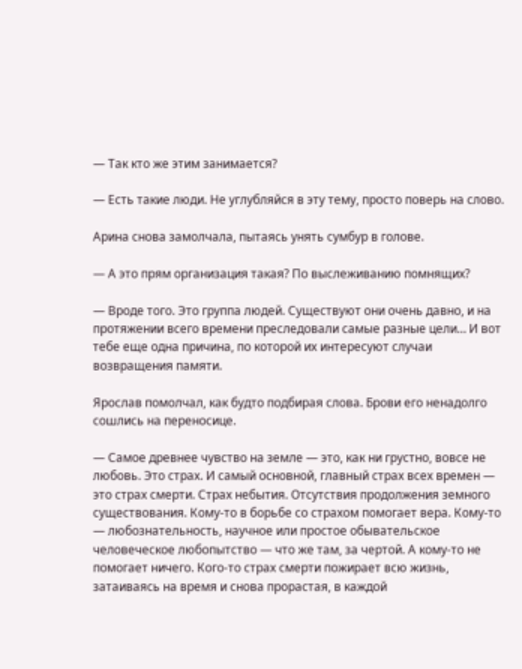— Так кто же этим занимается?

— Есть такие люди. Не углубляйся в эту тему, просто поверь на слово.

Арина снова замолчала, пытаясь унять сумбур в голове.

— А это прям организация такая? По выслеживанию помнящих?

— Вроде того. Это группа людей. Существуют они очень давно, и на протяжении всего времени преследовали самые разные цели… И вот тебе еще одна причина, по которой их интересуют случаи возвращения памяти.

Ярослав помолчал, как будто подбирая слова. Брови его ненадолго сошлись на переносице.

— Самое древнее чувство на земле — это, как ни грустно, вовсе не любовь. Это страх. И самый основной, главный страх всех времен — это страх смерти. Страх небытия. Отсутствия продолжения земного существования. Кому-то в борьбе со страхом помогает вера. Кому-то — любознательность, научное или простое обывательское человеческое любопытство — что же там, за чертой. А кому-то не помогает ничего. Кого-то страх смерти пожирает всю жизнь, затаиваясь на время и снова прорастая, в каждой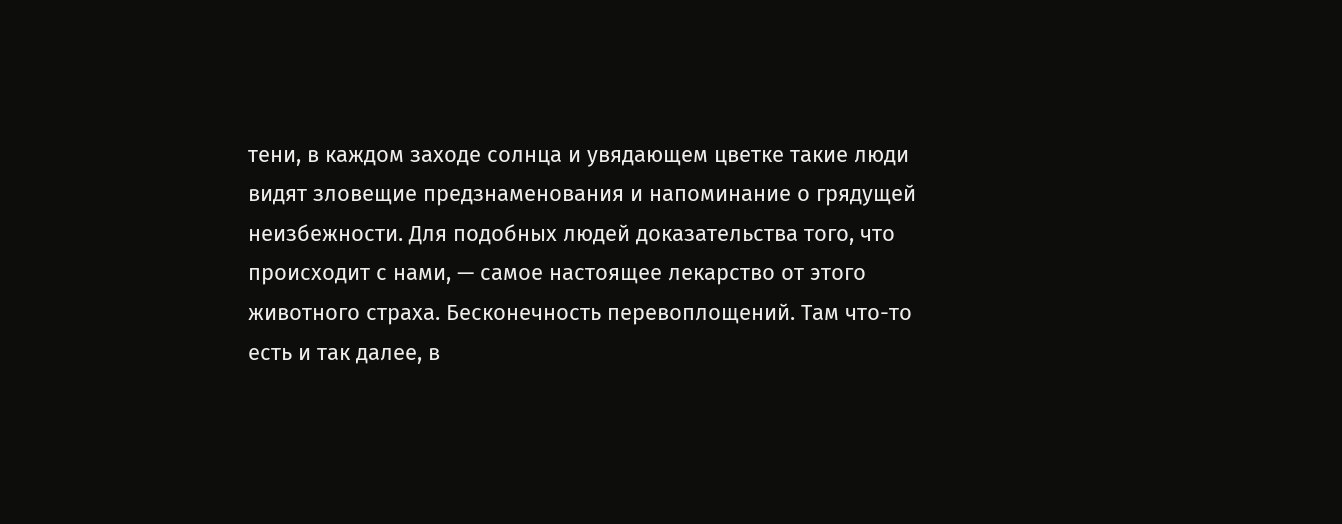тени, в каждом заходе солнца и увядающем цветке такие люди видят зловещие предзнаменования и напоминание о грядущей неизбежности. Для подобных людей доказательства того, что происходит с нами, — самое настоящее лекарство от этого животного страха. Бесконечность перевоплощений. Там что-то есть и так далее, в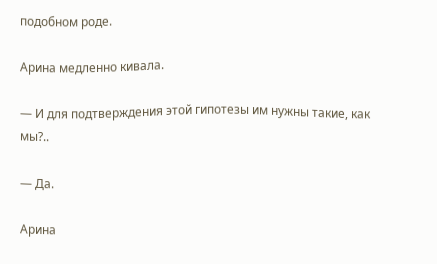подобном роде.

Арина медленно кивала.

— И для подтверждения этой гипотезы им нужны такие, как мы?..

— Да.

Арина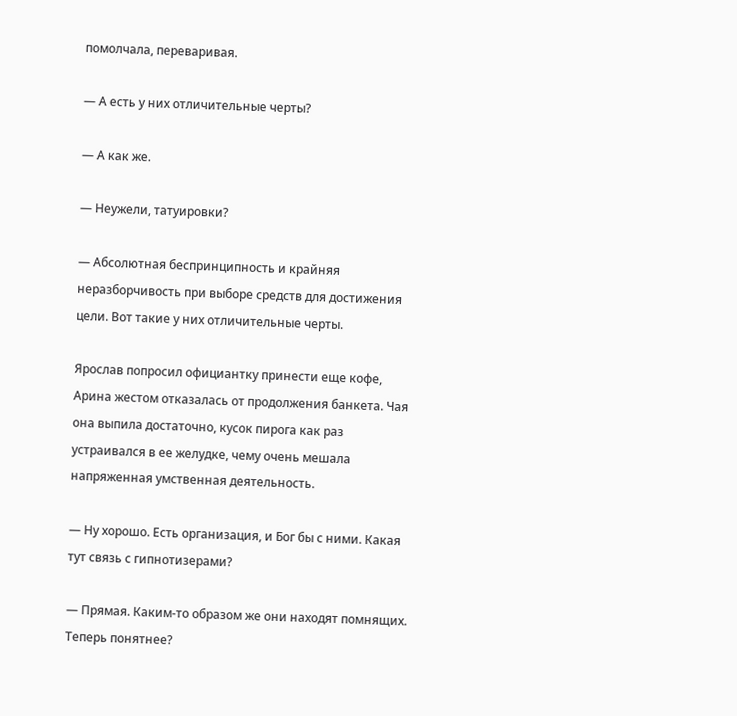помолчала, переваривая.

— А есть у них отличительные черты?

— А как же.

— Неужели, татуировки?

— Абсолютная беспринципность и крайняя неразборчивость при выборе средств для достижения цели. Вот такие у них отличительные черты.

Ярослав попросил официантку принести еще кофе, Арина жестом отказалась от продолжения банкета. Чая она выпила достаточно, кусок пирога как раз устраивался в ее желудке, чему очень мешала напряженная умственная деятельность.

— Ну хорошо. Есть организация, и Бог бы с ними. Какая тут связь с гипнотизерами?

— Прямая. Каким-то образом же они находят помнящих. Теперь понятнее?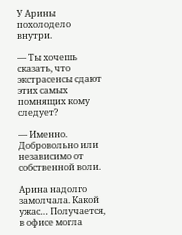У Арины похолодело внутри.

— Ты хочешь сказать, что экстрасенсы сдают этих самых помнящих кому следует?

— Именно. Добровольно или независимо от собственной воли.

Арина надолго замолчала. Какой ужас… Получается, в офисе могла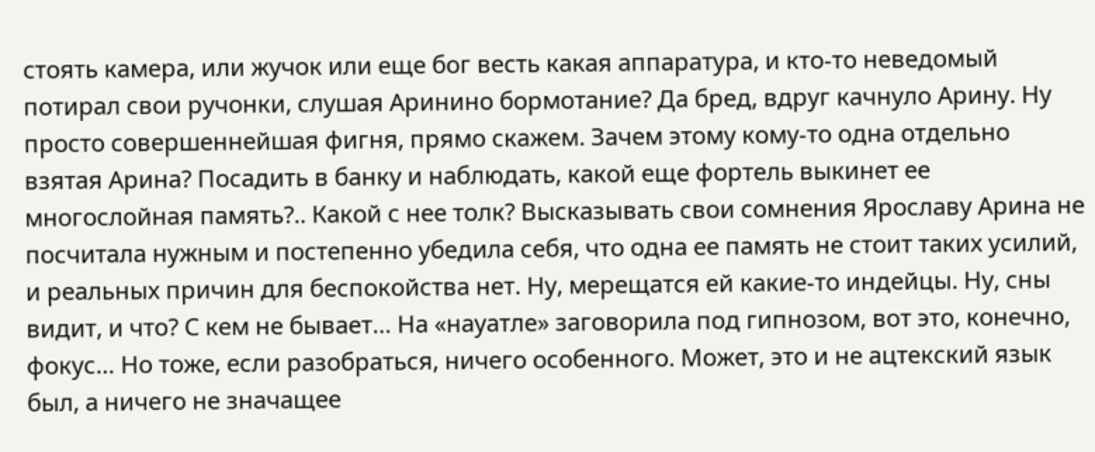стоять камера, или жучок или еще бог весть какая аппаратура, и кто-то неведомый потирал свои ручонки, слушая Аринино бормотание? Да бред, вдруг качнуло Арину. Ну просто совершеннейшая фигня, прямо скажем. Зачем этому кому-то одна отдельно взятая Арина? Посадить в банку и наблюдать, какой еще фортель выкинет ее многослойная память?.. Какой с нее толк? Высказывать свои сомнения Ярославу Арина не посчитала нужным и постепенно убедила себя, что одна ее память не стоит таких усилий, и реальных причин для беспокойства нет. Ну, мерещатся ей какие-то индейцы. Ну, сны видит, и что? С кем не бывает… На «науатле» заговорила под гипнозом, вот это, конечно, фокус… Но тоже, если разобраться, ничего особенного. Может, это и не ацтекский язык был, а ничего не значащее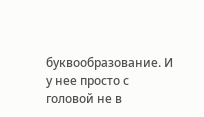буквообразование. И у нее просто с головой не в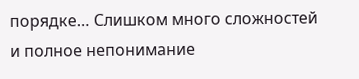порядке… Слишком много сложностей и полное непонимание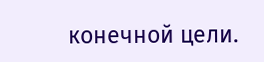конечной цели.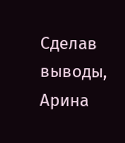Сделав выводы, Арина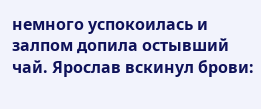немного успокоилась и залпом допила остывший чай. Ярослав вскинул брови: